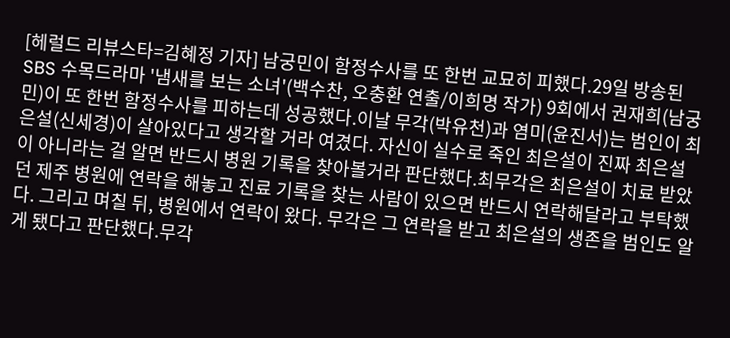[헤럴드 리뷰스타=김혜정 기자] 남궁민이 함정수사를 또 한번 교묘히 피했다.29일 방송된 SBS 수목드라마 '냄새를 보는 소녀'(백수찬, 오충환 연출/이희명 작가) 9회에서 권재희(남궁민)이 또 한번 함정수사를 피하는데 성공했다.이날 무각(박유천)과 염미(윤진서)는 범인이 최은설(신세경)이 살아있다고 생각할 거라 여겼다. 자신이 실수로 죽인 최은설이 진짜 최은설이 아니라는 걸 알면 반드시 병원 기록을 찾아볼거라 판단했다.최무각은 최은설이 치료 받았던 제주 병원에 연락을 해놓고 진료 기록을 찾는 사람이 있으면 반드시 연락해달라고 부탁했다. 그리고 며칠 뒤, 병원에서 연락이 왔다. 무각은 그 연락을 받고 최은설의 생존을 범인도 알게 됐다고 판단했다.무각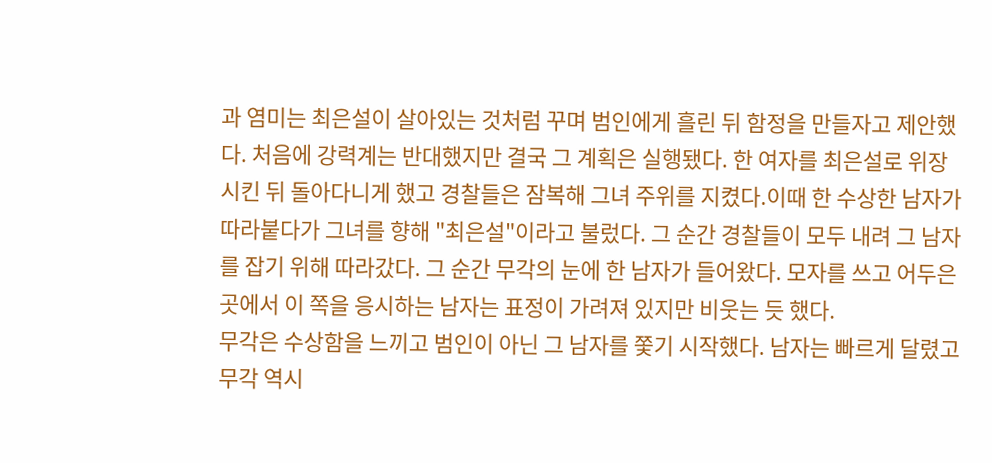과 염미는 최은설이 살아있는 것처럼 꾸며 범인에게 흘린 뒤 함정을 만들자고 제안했다. 처음에 강력계는 반대했지만 결국 그 계획은 실행됐다. 한 여자를 최은설로 위장시킨 뒤 돌아다니게 했고 경찰들은 잠복해 그녀 주위를 지켰다.이때 한 수상한 남자가 따라붙다가 그녀를 향해 "최은설"이라고 불렀다. 그 순간 경찰들이 모두 내려 그 남자를 잡기 위해 따라갔다. 그 순간 무각의 눈에 한 남자가 들어왔다. 모자를 쓰고 어두은 곳에서 이 쪽을 응시하는 남자는 표정이 가려져 있지만 비웃는 듯 했다.
무각은 수상함을 느끼고 범인이 아닌 그 남자를 쫓기 시작했다. 남자는 빠르게 달렸고 무각 역시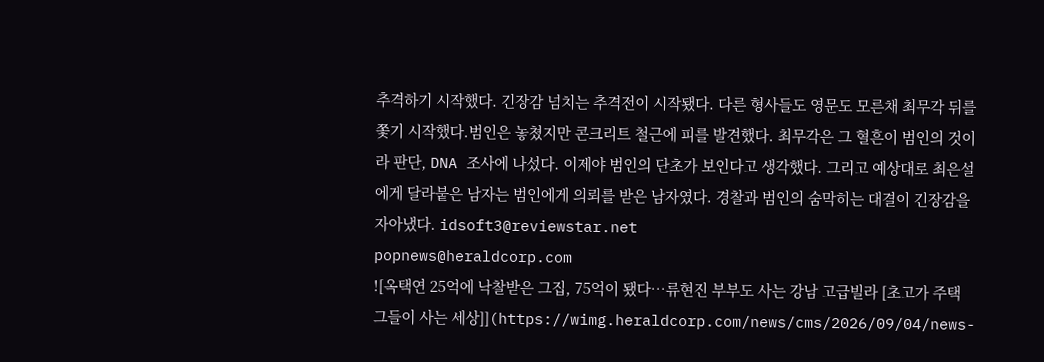추격하기 시작했다. 긴장감 넘치는 추격전이 시작됐다. 다른 형사들도 영문도 모른채 최무각 뒤를 쫓기 시작했다.범인은 놓쳤지만 콘크리트 철근에 피를 발견했다. 최무각은 그 혈흔이 범인의 것이라 판단, DNA 조사에 나섰다. 이제야 범인의 단초가 보인다고 생각했다. 그리고 예상대로 최은설에게 달라붙은 남자는 범인에게 의뢰를 받은 남자였다. 경찰과 범인의 숨막히는 대결이 긴장감을 자아냈다. idsoft3@reviewstar.net
popnews@heraldcorp.com
![옥택연 25억에 낙찰받은 그집, 75억이 됐다…류현진 부부도 사는 강남 고급빌라 [초고가 주택 그들이 사는 세상]](https://wimg.heraldcorp.com/news/cms/2026/09/04/news-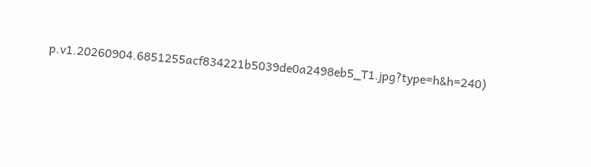p.v1.20260904.6851255acf834221b5039de0a2498eb5_T1.jpg?type=h&h=240)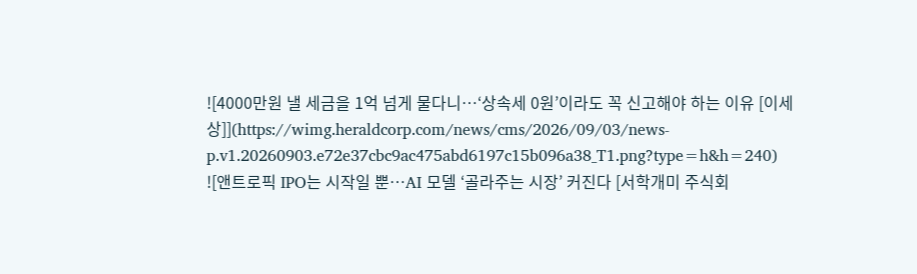![4000만원 낼 세금을 1억 넘게 물다니…‘상속세 0원’이라도 꼭 신고해야 하는 이유 [이세상]](https://wimg.heraldcorp.com/news/cms/2026/09/03/news-p.v1.20260903.e72e37cbc9ac475abd6197c15b096a38_T1.png?type=h&h=240)
![앤트로픽 IPO는 시작일 뿐…AI 모델 ‘골라주는 시장’ 커진다 [서학개미 주식회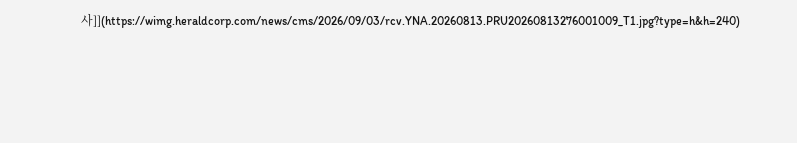사]](https://wimg.heraldcorp.com/news/cms/2026/09/03/rcv.YNA.20260813.PRU20260813276001009_T1.jpg?type=h&h=240)